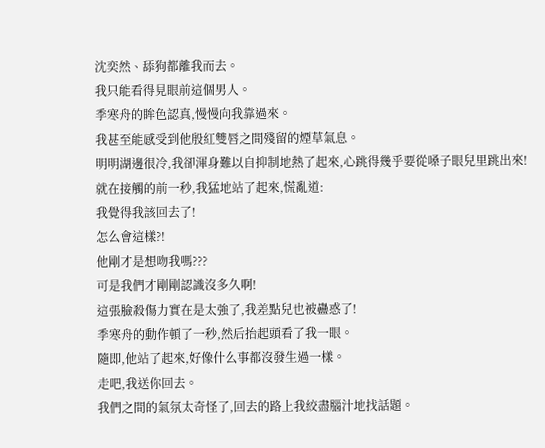沈奕然、舔狗都離我而去。
我只能看得見眼前這個男人。
季寒舟的眸色認真,慢慢向我靠過來。
我甚至能感受到他殷紅雙唇之間殘留的煙草氣息。
明明湖邊很冷,我卻渾身難以自抑制地熱了起來,心跳得幾乎要從嗓子眼兒里跳出來!
就在接觸的前一秒,我猛地站了起來,慌亂道:
我覺得我該回去了!
怎么會這樣?!
他剛才是想吻我嗎???
可是我們才剛剛認識沒多久啊!
這張臉殺傷力實在是太強了,我差點兒也被蠱惑了!
季寒舟的動作頓了一秒,然后抬起頭看了我一眼。
隨即,他站了起來,好像什么事都沒發生過一樣。
走吧,我送你回去。
我們之間的氣氛太奇怪了,回去的路上我絞盡腦汁地找話題。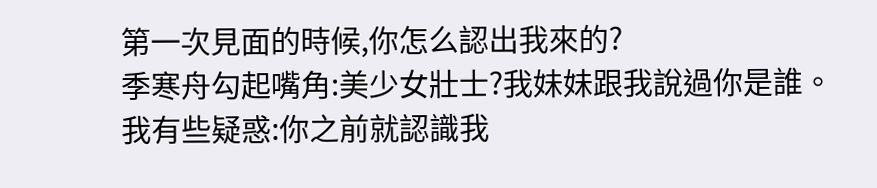第一次見面的時候,你怎么認出我來的?
季寒舟勾起嘴角:美少女壯士?我妹妹跟我說過你是誰。
我有些疑惑:你之前就認識我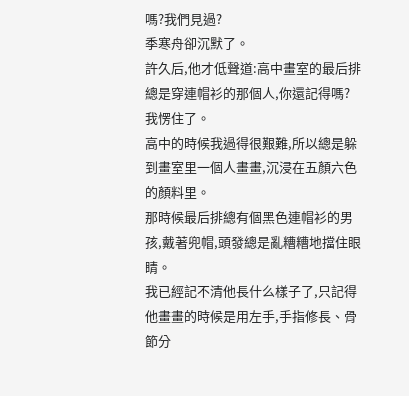嗎?我們見過?
季寒舟卻沉默了。
許久后,他才低聲道:高中畫室的最后排總是穿連帽衫的那個人,你還記得嗎?
我愣住了。
高中的時候我過得很艱難,所以總是躲到畫室里一個人畫畫,沉浸在五顏六色的顏料里。
那時候最后排總有個黑色連帽衫的男孩,戴著兜帽,頭發總是亂糟糟地擋住眼睛。
我已經記不清他長什么樣子了,只記得他畫畫的時候是用左手,手指修長、骨節分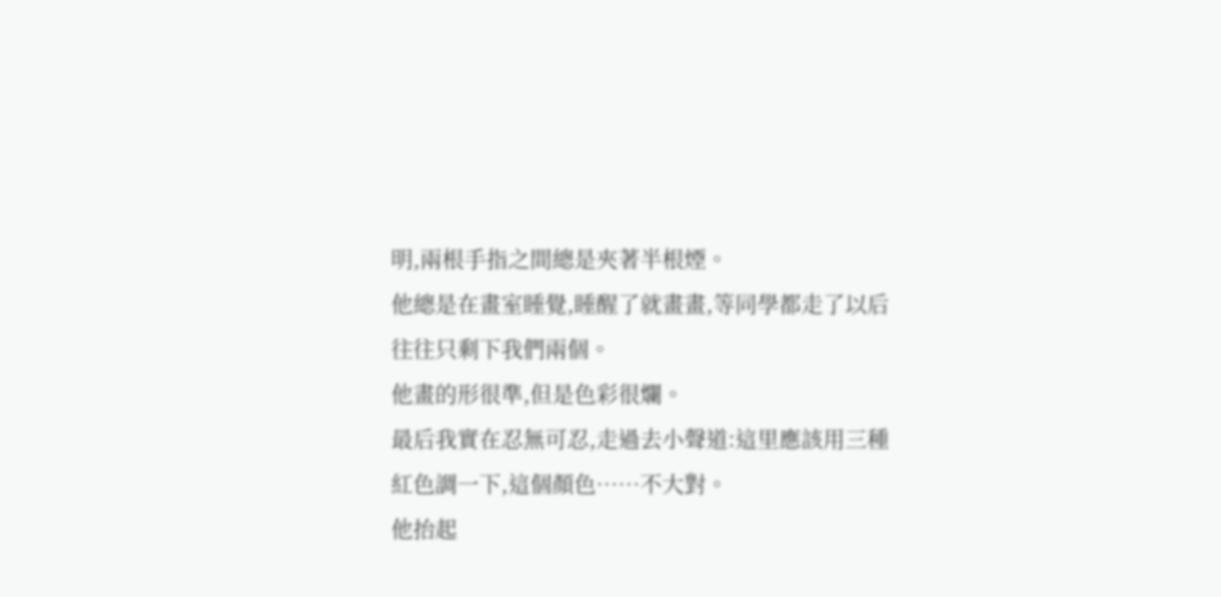明,兩根手指之間總是夾著半根煙。
他總是在畫室睡覺,睡醒了就畫畫,等同學都走了以后往往只剩下我們兩個。
他畫的形很準,但是色彩很爛。
最后我實在忍無可忍,走過去小聲道:這里應該用三種紅色調一下,這個顏色……不大對。
他抬起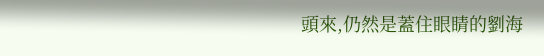頭來,仍然是蓋住眼睛的劉海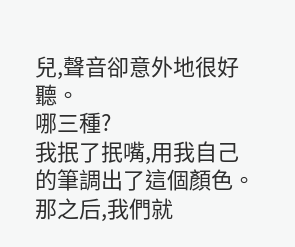兒,聲音卻意外地很好聽。
哪三種?
我抿了抿嘴,用我自己的筆調出了這個顏色。
那之后,我們就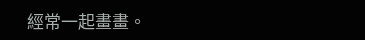經常一起畫畫。